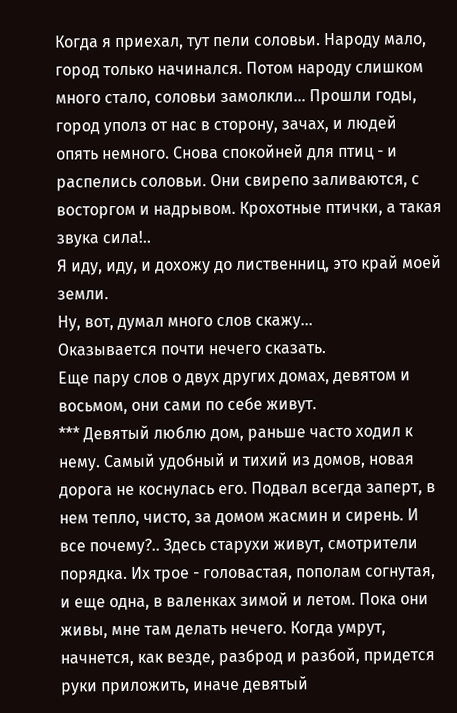Когда я приехал, тут пели соловьи. Народу мало, город только начинался. Потом народу слишком много стало, соловьи замолкли... Прошли годы, город уполз от нас в сторону, зачах, и людей опять немного. Снова спокойней для птиц - и распелись соловьи. Они свирепо заливаются, с восторгом и надрывом. Крохотные птички, а такая звука сила!..
Я иду, иду, и дохожу до лиственниц, это край моей земли.
Ну, вот, думал много слов скажу...
Оказывается почти нечего сказать.
Еще пару слов о двух других домах, девятом и восьмом, они сами по себе живут.
*** Девятый люблю дом, раньше часто ходил к нему. Самый удобный и тихий из домов, новая дорога не коснулась его. Подвал всегда заперт, в нем тепло, чисто, за домом жасмин и сирень. И все почему?.. Здесь старухи живут, смотрители порядка. Их трое - головастая, пополам согнутая, и еще одна, в валенках зимой и летом. Пока они живы, мне там делать нечего. Когда умрут, начнется, как везде, разброд и разбой, придется руки приложить, иначе девятый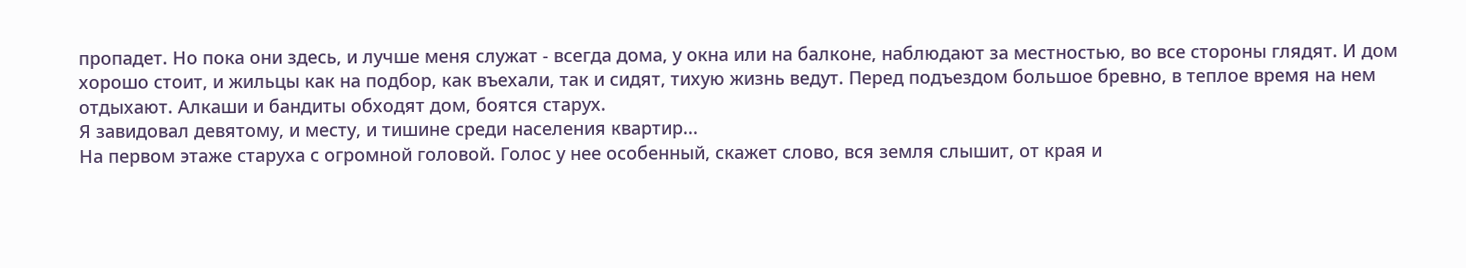пропадет. Но пока они здесь, и лучше меня служат - всегда дома, у окна или на балконе, наблюдают за местностью, во все стороны глядят. И дом хорошо стоит, и жильцы как на подбор, как въехали, так и сидят, тихую жизнь ведут. Перед подъездом большое бревно, в теплое время на нем отдыхают. Алкаши и бандиты обходят дом, боятся старух.
Я завидовал девятому, и месту, и тишине среди населения квартир...
На первом этаже старуха с огромной головой. Голос у нее особенный, скажет слово, вся земля слышит, от края и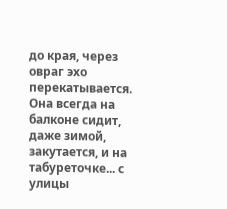до края, через овраг эхо перекатывается. Она всегда на балконе сидит, даже зимой, закутается, и на табуреточке... с улицы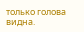только голова видна.